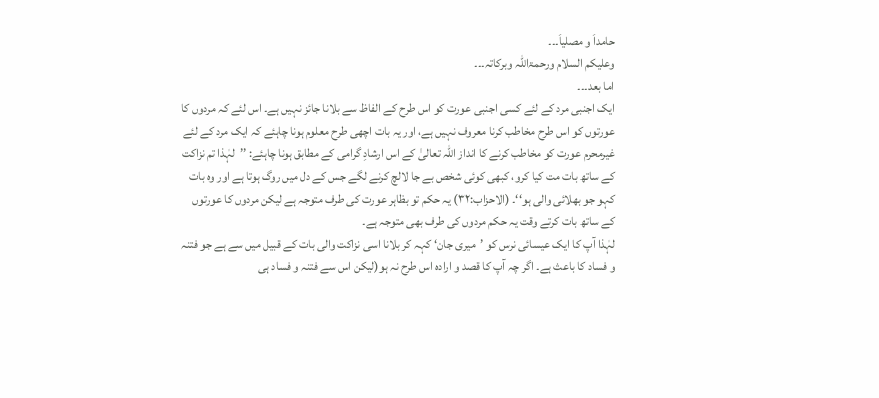حامداَ و مصلیاَ۔۔۔
وعلیکم السلام ورحمۃاللہ وبرکاتہ۔۔۔
اما بعد۔۔۔
ایک اجنبی مرد کے لئے کسی اجنبی عورت کو اس طرح کے الفاظ سے بلانا جائز نہیں ہے۔ اس لئے کہ مردوں کا عورتوں کو اس طرح مخاطب کرنا معروف نہیں ہے، اور یہ بات اچھی طرح معلوم ہونا چاہئے کہ ایک مرد کے لئے غیرمحرم عورت کو مخاطب کرنے کا انداز اللہ تعالیٰ کے اس ارشادِ گرامی کے مطابق ہونا چاہئے: ’’لہٰذا تم نزاکت کے ساتھ بات مت کیا کرو، کبھی کوئی شخص بے جا لالچ کرنے لگے جس کے دل میں روگ ہوتا ہے اور وہ بات کہو جو بھلائی والی ہو‘‘۔ (الاحزاب:۳۲) یہ حکم تو بظاہر عورت کی طرف متوجہ ہے لیکن مردوں کا عورتوں کے ساتھ بات کرتے وقت یہ حکم مردوں کی طرف بھی متوجہ ہے۔
لہٰذا آپ کا ایک عیسائی نرس کو ’میری جان‘ کہہ کر بلانا اسی نزاکت والی بات کے قبیل میں سے ہے جو فتنہ و فساد کا باعث ہے۔ اگر چہ آپ کا قصد و ارادہ اس طرح نہ ہو(لیکن اس سے فتنہ و فساد ہی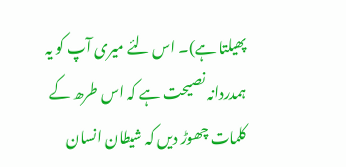پھیلتا ہے)۔ اس لئے میری آپ کو یہ ہمدردانہ نصیحت ہے کہ اس طرھ کے کلمات چھوڑ دیں کہ شیطان انسان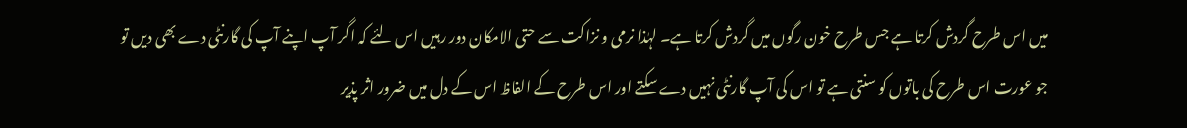میں اس طرح گردش کرتا ہے جس طرح خون رگوں میں گردش کرتا ہے۔ لہٰذا نرمی و نزاکت سے حتی الامکان دور رہیں اس لئے کہ اگر آپ اپنے آپ کی گارنٹی دے بھی دیں تو جو عورت اس طرح کی باتوں کو سنتی ہے تو اس کی آپ گارنٹی نہیں دے سکتے اور اس طرح کے الفاظ اس کے دل میں ضرور اثر پذیر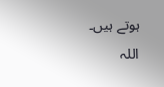ہوتے ہیں۔
اللہ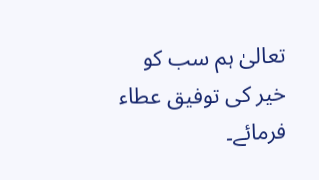تعالیٰ ہم سب کو خیر کی توفیق عطاء فرمائے۔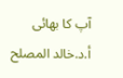آپ کا بھائی
أ.د.خالد المصلح